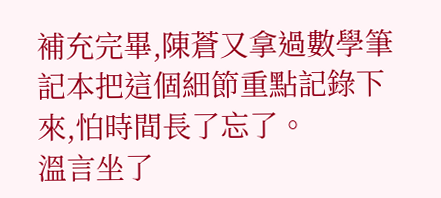補充完畢,陳蒼又拿過數學筆記本把這個細節重點記錄下來,怕時間長了忘了。
溫言坐了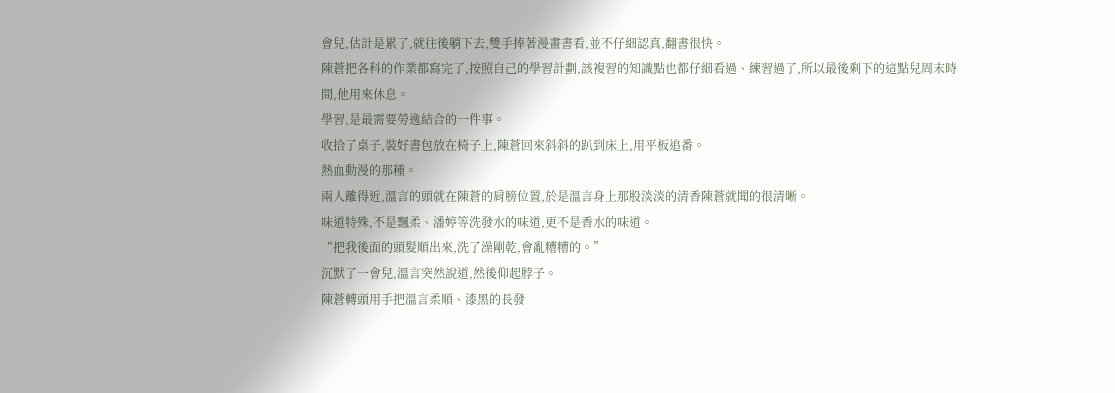會兒,估計是累了,就往後躺下去,雙手捧著漫畫書看,並不仔細認真,翻書很快。
陳蒼把各科的作業都寫完了,按照自己的學習計劃,該複習的知識點也都仔細看過、練習過了,所以最後剩下的這點兒周末時間,他用來休息。
學習,是最需要勞逸結合的一件事。
收拾了桌子,裝好書包放在椅子上,陳蒼回來斜斜的趴到床上,用平板追番。
熱血動漫的那種。
兩人離得近,溫言的頭就在陳蒼的肩膀位置,於是溫言身上那股淡淡的清香陳蒼就聞的很清晰。
味道特殊,不是飄柔、潘婷等洗發水的味道,更不是香水的味道。
“把我後面的頭髮順出來,洗了澡剛乾,會亂糟糟的。”
沉默了一會兒,溫言突然說道,然後仰起脖子。
陳蒼轉頭用手把溫言柔順、漆黑的長發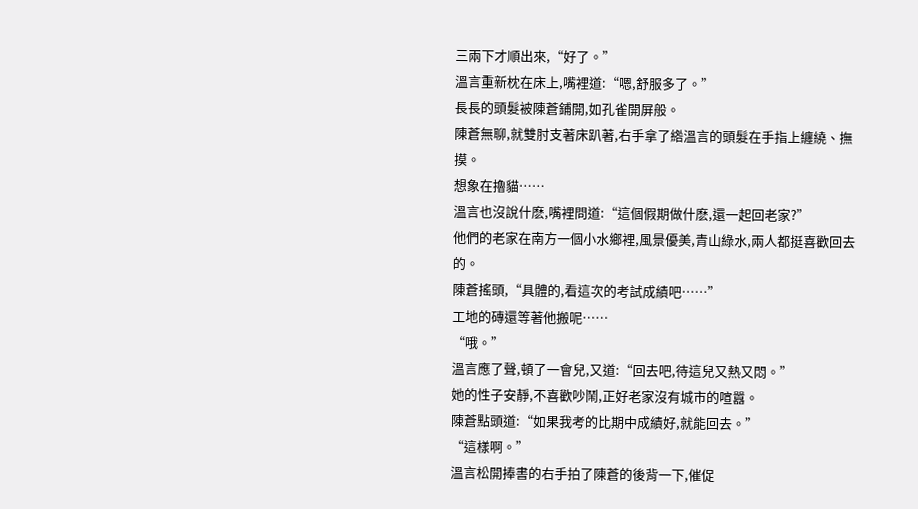三兩下才順出來,“好了。”
溫言重新枕在床上,嘴裡道:“嗯,舒服多了。”
長長的頭髮被陳蒼鋪開,如孔雀開屏般。
陳蒼無聊,就雙肘支著床趴著,右手拿了綹溫言的頭髮在手指上纏繞、撫摸。
想象在擼貓……
溫言也沒說什麽,嘴裡問道:“這個假期做什麽,還一起回老家?”
他們的老家在南方一個小水鄉裡,風景優美,青山綠水,兩人都挺喜歡回去的。
陳蒼搖頭,“具體的,看這次的考試成績吧……”
工地的磚還等著他搬呢……
“哦。”
溫言應了聲,頓了一會兒,又道:“回去吧,待這兒又熱又悶。”
她的性子安靜,不喜歡吵鬧,正好老家沒有城市的喧囂。
陳蒼點頭道:“如果我考的比期中成績好,就能回去。”
“這樣啊。”
溫言松開捧書的右手拍了陳蒼的後背一下,催促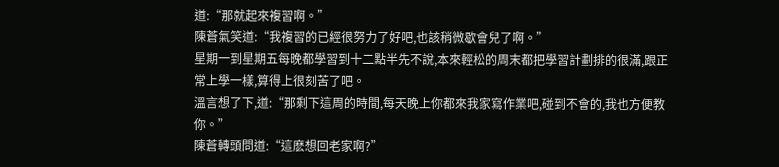道:“那就起來複習啊。”
陳蒼氣笑道:“我複習的已經很努力了好吧,也該稍微歇會兒了啊。”
星期一到星期五每晚都學習到十二點半先不說,本來輕松的周末都把學習計劃排的很滿,跟正常上學一樣,算得上很刻苦了吧。
溫言想了下,道:“那剩下這周的時間,每天晚上你都來我家寫作業吧,碰到不會的,我也方便教你。”
陳蒼轉頭問道:“這麽想回老家啊?”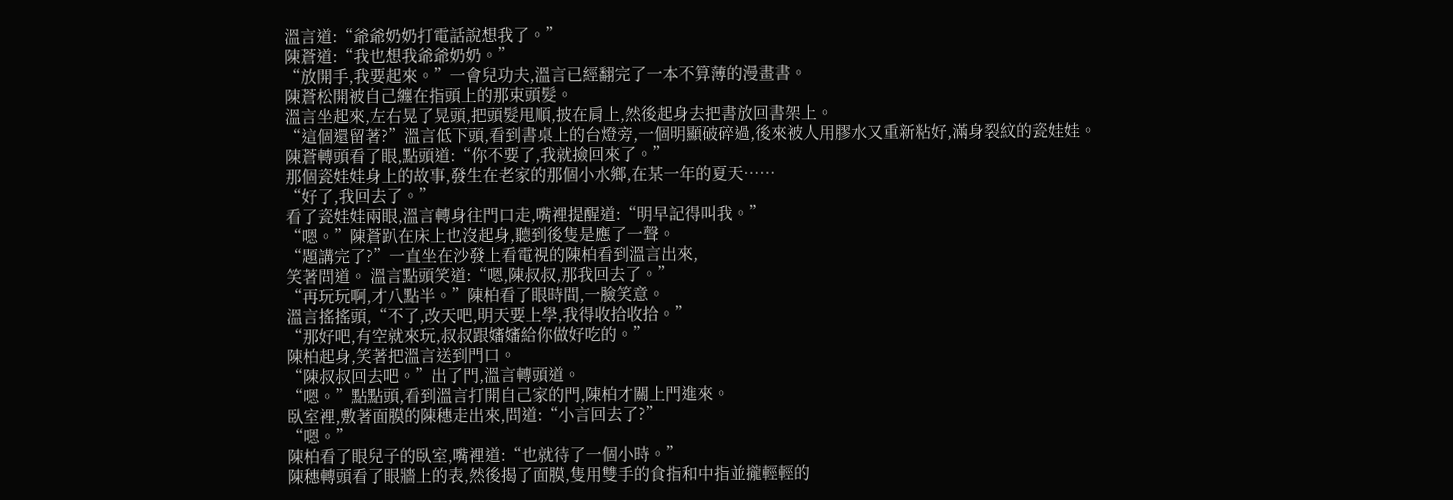溫言道:“爺爺奶奶打電話說想我了。”
陳蒼道:“我也想我爺爺奶奶。”
“放開手,我要起來。”一會兒功夫,溫言已經翻完了一本不算薄的漫畫書。
陳蒼松開被自己纏在指頭上的那束頭髮。
溫言坐起來,左右晃了晃頭,把頭髮甩順,披在肩上,然後起身去把書放回書架上。
“這個還留著?”溫言低下頭,看到書桌上的台燈旁,一個明顯破碎過,後來被人用膠水又重新粘好,滿身裂紋的瓷娃娃。
陳蒼轉頭看了眼,點頭道:“你不要了,我就撿回來了。”
那個瓷娃娃身上的故事,發生在老家的那個小水鄉,在某一年的夏天……
“好了,我回去了。”
看了瓷娃娃兩眼,溫言轉身往門口走,嘴裡提醒道:“明早記得叫我。”
“嗯。”陳蒼趴在床上也沒起身,聽到後隻是應了一聲。
“題講完了?”一直坐在沙發上看電視的陳柏看到溫言出來,
笑著問道。 溫言點頭笑道:“嗯,陳叔叔,那我回去了。”
“再玩玩啊,才八點半。”陳柏看了眼時間,一臉笑意。
溫言搖搖頭,“不了,改天吧,明天要上學,我得收拾收拾。”
“那好吧,有空就來玩,叔叔跟嬸嬸給你做好吃的。”
陳柏起身,笑著把溫言送到門口。
“陳叔叔回去吧。”出了門,溫言轉頭道。
“嗯。”點點頭,看到溫言打開自己家的門,陳柏才關上門進來。
臥室裡,敷著面膜的陳穗走出來,問道:“小言回去了?”
“嗯。”
陳柏看了眼兒子的臥室,嘴裡道:“也就待了一個小時。”
陳穗轉頭看了眼牆上的表,然後揭了面膜,隻用雙手的食指和中指並攏輕輕的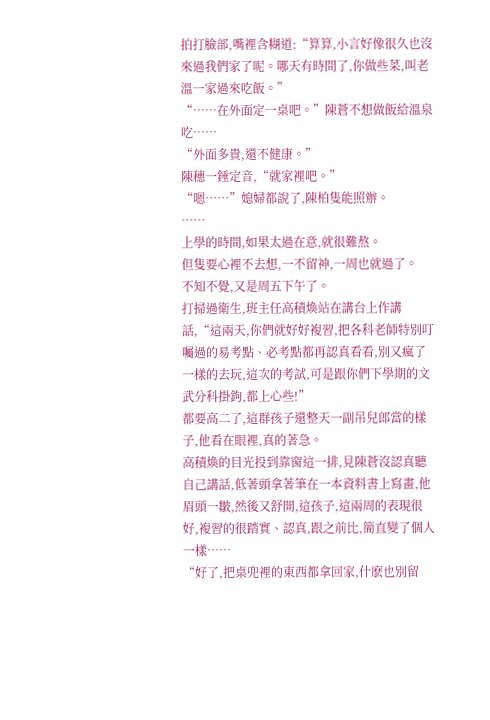拍打臉部,嘴裡含糊道:“算算,小言好像很久也沒來過我們家了呢。哪天有時間了,你做些菜,叫老溫一家過來吃飯。”
“……在外面定一桌吧。”陳蒼不想做飯給溫泉吃……
“外面多貴,還不健康。”
陳穗一錘定音,“就家裡吧。”
“嗯……”媳婦都說了,陳柏隻能照辦。
……
上學的時間,如果太過在意,就很難熬。
但隻要心裡不去想,一不留神,一周也就過了。
不知不覺,又是周五下午了。
打掃過衛生,班主任高積煥站在講台上作講話,“這兩天,你們就好好複習,把各科老師特別叮囑過的易考點、必考點都再認真看看,別又瘋了一樣的去玩,這次的考試,可是跟你們下學期的文武分科掛鉤,都上心些!”
都要高二了,這群孩子還整天一副吊兒郎當的樣子,他看在眼裡,真的著急。
高積煥的目光投到靠窗這一排,見陳蒼沒認真聽自己講話,低著頭拿著筆在一本資料書上寫畫,他眉頭一皺,然後又舒開,這孩子,這兩周的表現很好,複習的很踏實、認真,跟之前比,簡直變了個人一樣……
“好了,把桌兜裡的東西都拿回家,什麽也別留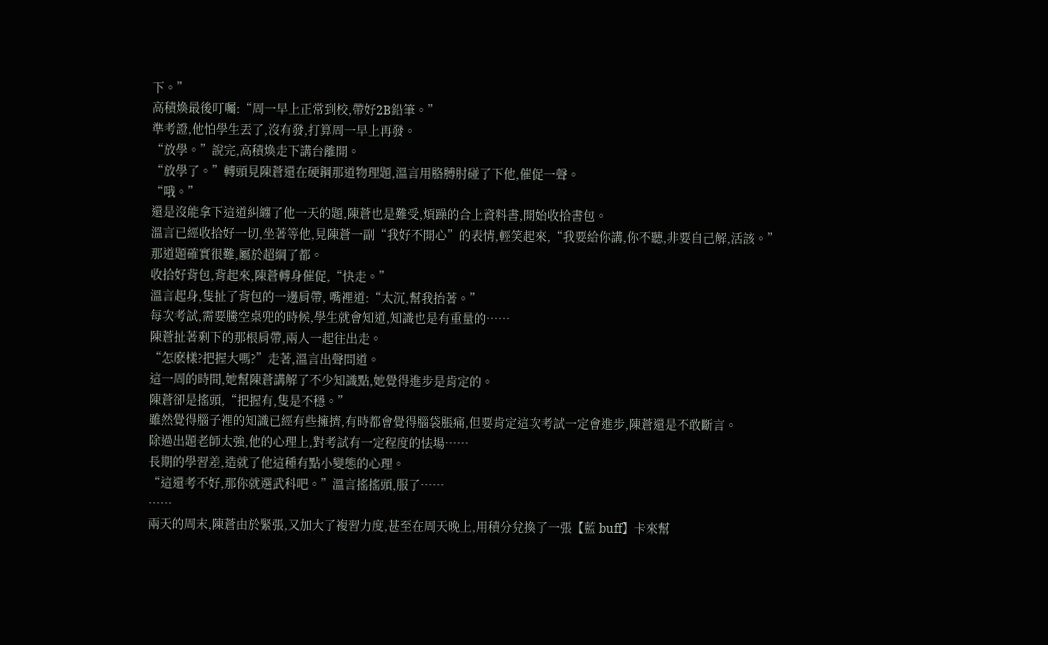下。”
高積煥最後叮囑:“周一早上正常到校,帶好2B鉛筆。”
準考證,他怕學生丟了,沒有發,打算周一早上再發。
“放學。”說完,高積煥走下講台離開。
“放學了。”轉頭見陳蒼還在硬鋼那道物理題,溫言用胳膊肘碰了下他,催促一聲。
“哦。”
還是沒能拿下這道糾纏了他一天的題,陳蒼也是難受,煩躁的合上資料書,開始收拾書包。
溫言已經收拾好一切,坐著等他,見陳蒼一副“我好不開心”的表情,輕笑起來,“我要給你講,你不聽,非要自己解,活該。”
那道題確實很難,屬於超綱了都。
收拾好背包,背起來,陳蒼轉身催促,“快走。”
溫言起身,隻扯了背包的一邊肩帶, 嘴裡道:“太沉,幫我抬著。”
每次考試,需要騰空桌兜的時候,學生就會知道,知識也是有重量的……
陳蒼扯著剩下的那根肩帶,兩人一起往出走。
“怎麽樣?把握大嗎?”走著,溫言出聲問道。
這一周的時間,她幫陳蒼講解了不少知識點,她覺得進步是肯定的。
陳蒼卻是搖頭,“把握有,隻是不穩。”
雖然覺得腦子裡的知識已經有些擁擠,有時都會覺得腦袋脹痛,但要肯定這次考試一定會進步,陳蒼還是不敢斷言。
除過出題老師太強,他的心理上,對考試有一定程度的怯場……
長期的學習差,造就了他這種有點小變態的心理。
“這還考不好,那你就選武科吧。”溫言搖搖頭,服了……
……
兩天的周末,陳蒼由於緊張,又加大了複習力度,甚至在周天晚上,用積分兌換了一張【藍 buff】卡來幫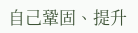自己鞏固、提升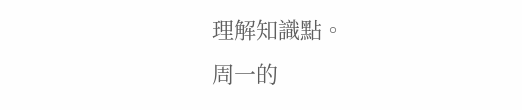理解知識點。
周一的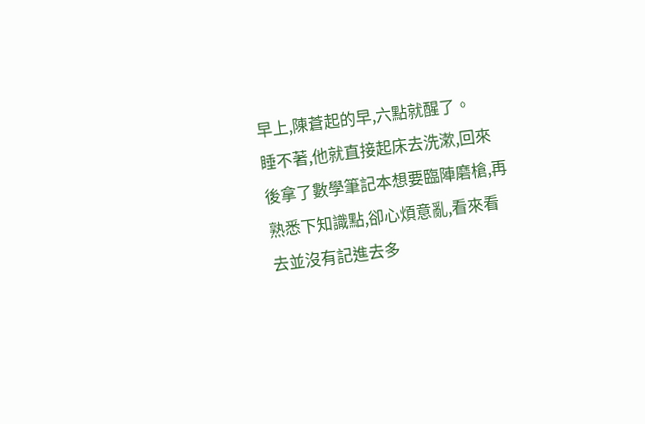早上,陳蒼起的早,六點就醒了。
睡不著,他就直接起床去洗漱,回來後拿了數學筆記本想要臨陣磨槍,再熟悉下知識點,卻心煩意亂,看來看去並沒有記進去多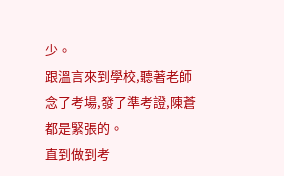少。
跟溫言來到學校,聽著老師念了考場,發了準考證,陳蒼都是緊張的。
直到做到考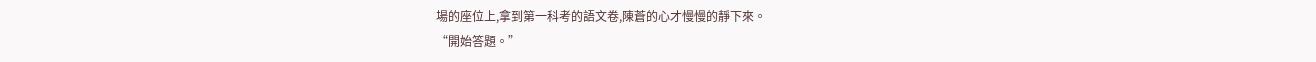場的座位上,拿到第一科考的語文卷,陳蒼的心才慢慢的靜下來。
“開始答題。”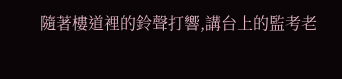隨著樓道裡的鈴聲打響,講台上的監考老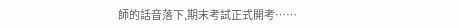師的話音落下,期末考試正式開考……